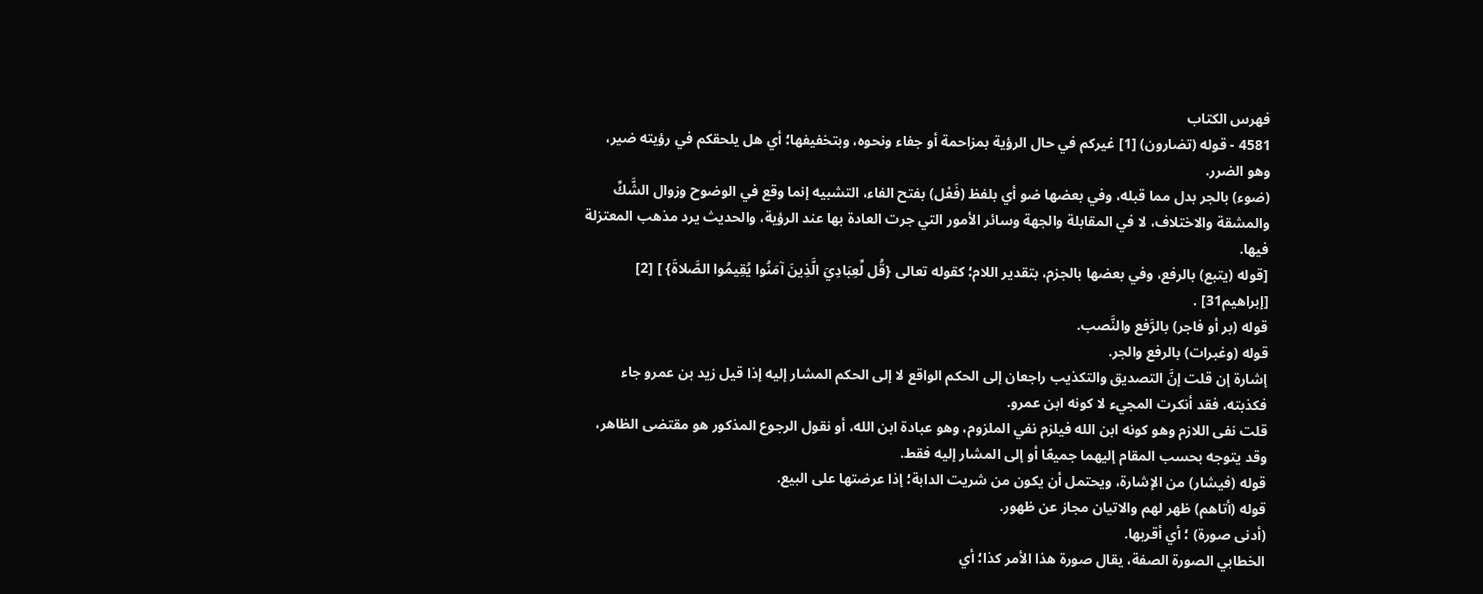فهرس الكتاب
4581 - قوله (تضارون) [1] غيركم في حال الرؤية بمزاحمة أو جفاء ونحوه، وبتخفيفها؛ أي هل يلحقكم في رؤيته ضير، وهو الضرر.
(ضوء) بالجر بدل مما قبله، وفي بعضها ضو أي بلفظ (فَعْل) بفتح الفاء، التشبيه إنما وقع في الوضوح وزوال الشَّكِّ والمشقة والاختلاف، لا في المقابلة والجهة وسائر الأمور التي جرت العادة بها عند الرؤية، والحديث يرد مذهب المعتزلة فيها.
[قوله (يتبع) بالرفع، وفي بعضها بالجزم، بتقدير اللام؛ كقوله تعالى {قُل لِّعِبَادِيَ الَّذِينَ آمَنُوا يُقِيمُوا الصَّلاةَ} ] [2] [إبراهيم31] .
قوله (بر أو فاجر) بالرَّفع والنَّصب.
قوله (وغبرات) بالرفع والجر.
إشارة إن قلت إنَّ التصديق والتكذيب راجعان إلى الحكم الواقع لا إلى الحكم المشار إليه إذا قيل زيد بن عمرو جاء فكذبته، فقد أنكرت المجيء لا كونه ابن عمرو.
قلت نفى اللازم وهو كونه ابن الله فيلزم نفي الملزوم، وهو عبادة ابن الله، أو نقول الرجوع المذكور هو مقتضى الظاهر، وقد يتوجه بحسب المقام إليهما جميعًا أو إلى المشار إليه فقط.
قوله (فيشار) من الإشارة، ويحتمل أن يكون من شريت الدابة؛ إذا عرضتها على البيع.
قوله (أتاهم) ظهر لهم والاتيان مجاز عن ظهور.
(أدنى صورة) ؛ أي أقربها.
الخطابي الصورة الصفة، يقال صورة هذا الأمر كذا؛ أي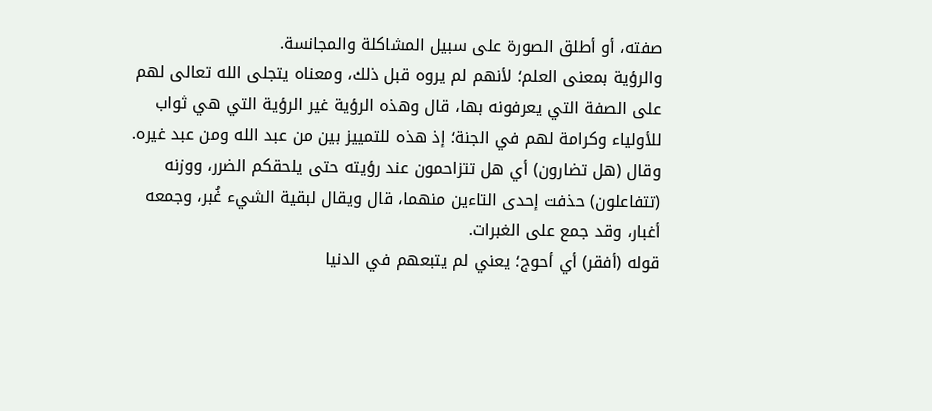صفته، أو أطلق الصورة على سبيل المشاكلة والمجانسة.
والرؤية بمعنى العلم؛ لأنهم لم يروه قبل ذلك، ومعناه يتجلى الله تعالى لهم على الصفة التي يعرفونه بها، قال وهذه الرؤية غير الرؤية التي هي ثواب للأولياء وكرامة لهم في الجنة؛ إذ هذه للتمييز بين من عبد الله ومن عبد غيره.
وقال (هل تضارون) أي هل تتزاحمون عند رؤيته حتى يلحقكم الضرر، ووزنه (تتفاعلون) حذفت إحدى التاءين منهما، قال ويقال لبقية الشيء غُبر، وجمعه أغبار، وقد جمع على الغبرات.
قوله (أفقر) أي أحوج؛ يعني لم يتبعهم في الدنيا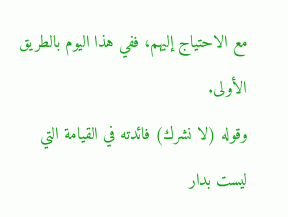مع الاحتياج إليهم، ففي هذا اليوم بالطريق الأولى.
وقوله (لا نشرك) فائدته في القيامة التي ليست بدار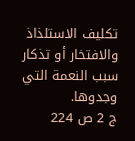تكليف الاستلذاذ والافتخار أو تذكار سبب النعمة التي وجدوها.
ج 2 ص 224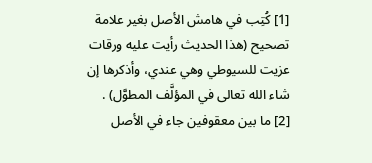[1] كُتِب في هامش الأصل بغير علامة تصحيح (هذا الحديث رأيت عليه ورقات عزيت للسيوطي وهي عندي، وأذكرها إن شاء الله تعالى في المؤلَّف المطوَّل) .
[2] ما بين معقوفين جاء في الأصل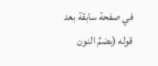في صفحة سابقة بعد قوله (بضمِّ النون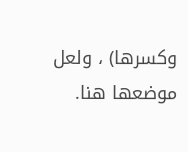وكسرها) ، ولعل موضعها هنا.